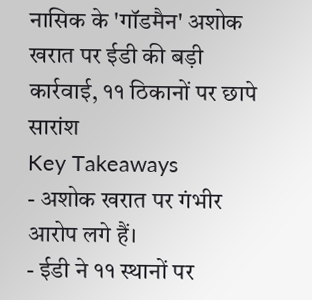नासिक के 'गॉडमैन' अशोक खरात पर ईडी की बड़ी कार्रवाई, ११ ठिकानों पर छापे
सारांश
Key Takeaways
- अशोक खरात पर गंभीर आरोप लगे हैं।
- ईडी ने ११ स्थानों पर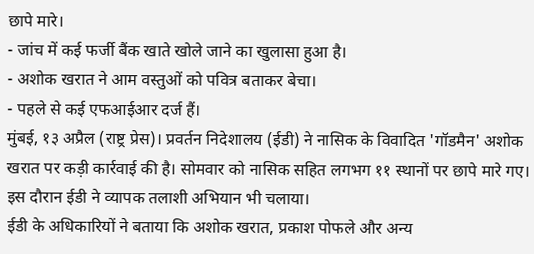छापे मारे।
- जांच में कई फर्जी बैंक खाते खोले जाने का खुलासा हुआ है।
- अशोक खरात ने आम वस्तुओं को पवित्र बताकर बेचा।
- पहले से कई एफआईआर दर्ज हैं।
मुंबई, १३ अप्रैल (राष्ट्र प्रेस)। प्रवर्तन निदेशालय (ईडी) ने नासिक के विवादित 'गॉडमैन' अशोक खरात पर कड़ी कार्रवाई की है। सोमवार को नासिक सहित लगभग ११ स्थानों पर छापे मारे गए। इस दौरान ईडी ने व्यापक तलाशी अभियान भी चलाया।
ईडी के अधिकारियों ने बताया कि अशोक खरात, प्रकाश पोफले और अन्य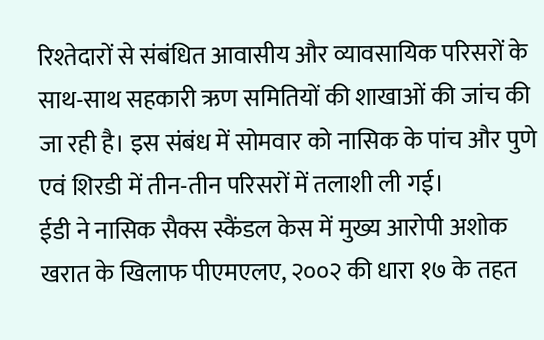रिश्तेदारों से संबंधित आवासीय और व्यावसायिक परिसरों के साथ-साथ सहकारी ऋण समितियों की शाखाओं की जांच की जा रही है। इस संबंध में सोमवार को नासिक के पांच और पुणे एवं शिरडी में तीन-तीन परिसरों में तलाशी ली गई।
ईडी ने नासिक सैक्स स्कैंडल केस में मुख्य आरोपी अशोक खरात के खिलाफ पीएमएलए, २००२ की धारा १७ के तहत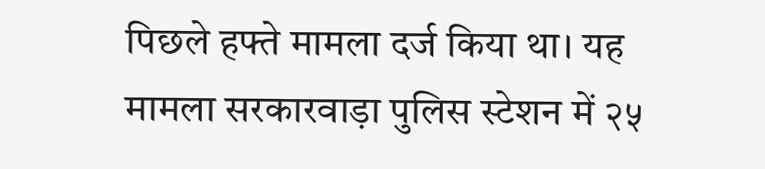पिछले हफ्ते मामला दर्ज किया था। यह मामला सरकारवाड़ा पुलिस स्टेशन में २५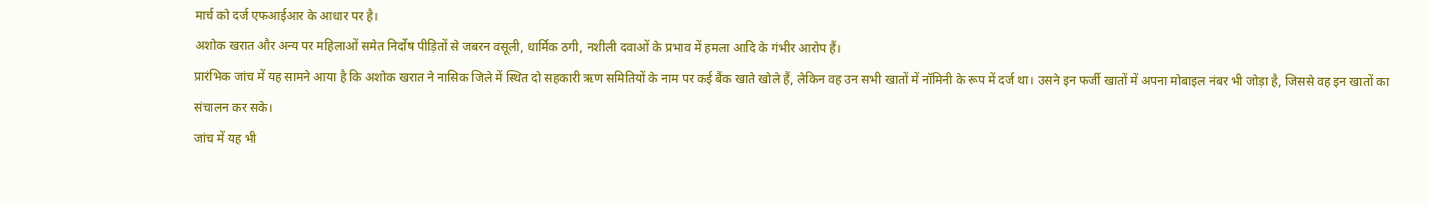मार्च को दर्ज एफआईआर के आधार पर है।
अशोक खरात और अन्य पर महिलाओं समेत निर्दोष पीड़ितों से जबरन वसूली, धार्मिक ठगी, नशीली दवाओं के प्रभाव में हमला आदि के गंभीर आरोप हैं।
प्रारंभिक जांच में यह सामने आया है कि अशोक खरात ने नासिक जिले में स्थित दो सहकारी ऋण समितियों के नाम पर कई बैंक खाते खोले हैं, लेकिन वह उन सभी खातों में नॉमिनी के रूप में दर्ज था। उसने इन फर्जी खातों में अपना मोबाइल नंबर भी जोड़ा है, जिससे वह इन खातों का संचालन कर सके।
जांच में यह भी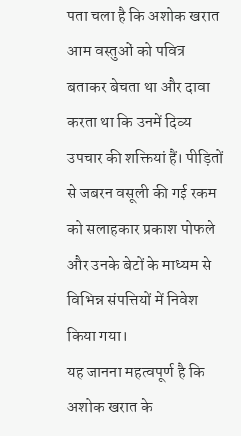पता चला है कि अशोक खरात आम वस्तुओं को पवित्र बताकर बेचता था और दावा करता था कि उनमें दिव्य उपचार की शक्तियां हैं। पीड़ितों से जबरन वसूली की गई रकम को सलाहकार प्रकाश पोफले और उनके बेटों के माध्यम से विभिन्न संपत्तियों में निवेश किया गया।
यह जानना महत्वपूर्ण है कि अशोक खरात के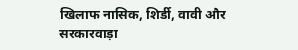खिलाफ नासिक, शिर्डी, वावी और सरकारवाड़ा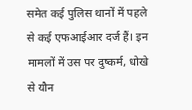समेत कई पुलिस थानों में पहले से कई एफआईआर दर्ज हैं। इन मामलों में उस पर दुष्कर्म, धोखे से यौन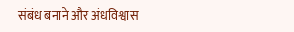संबंध बनाने और अंधविश्वास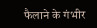फैलाने के गंभीर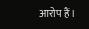आरोप हैं।